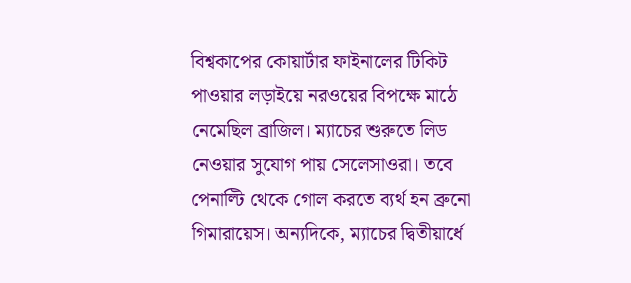বিশ্বকাপের কোয়ার্টার ফাইনালের টিকিট পাওয়ার লড়াইয়ে নরওয়ের বিপক্ষে মাঠে নেমেছিল ব্রাজিল। ম্যাচের শুরুতে লিড নেওয়ার সুযোগ পায় সেলেসাওরা। তবে পেনাল্টি থেকে গোল করতে ব্যর্থ হন ব্রুনো গিমারায়েস। অন্যদিকে, ম্যাচের দ্বিতীয়ার্ধে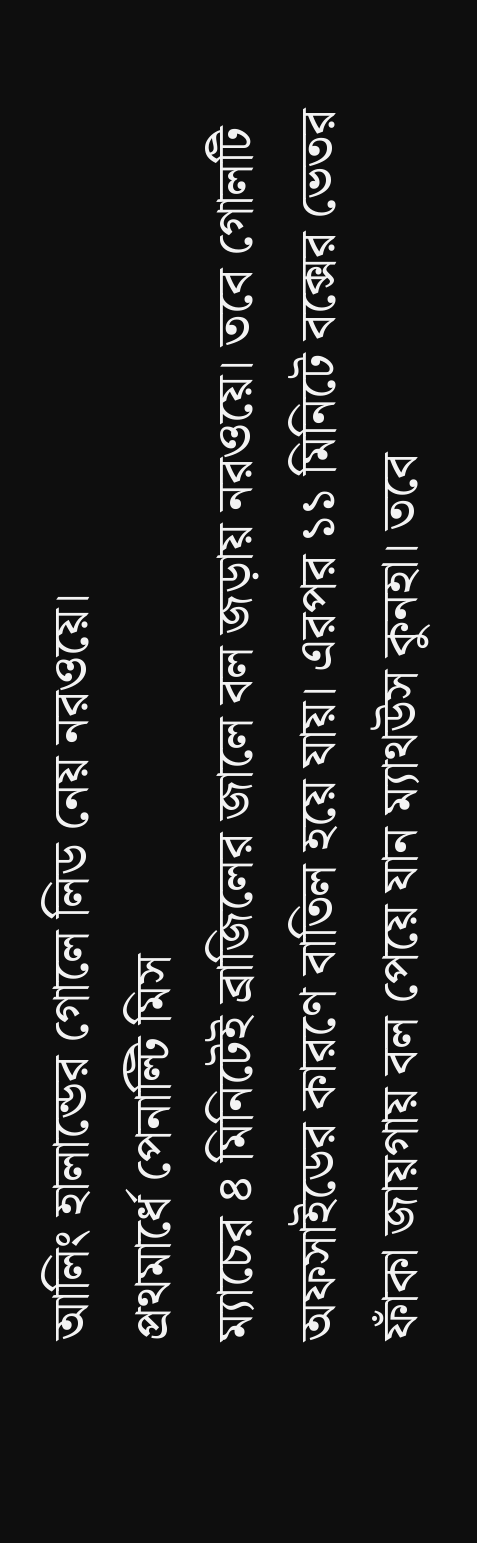আলিং হালান্ডের গোলে লিড নেয় নরওয়ে।
প্রথমার্ধে পেনাল্টি মিস
ম্যাচের ৪ মিনিটেই ব্রাজিলের জালে বল জড়ায় নরওয়ে। তবে গোলটি অফসাইডের কারণে বাতিল হয়ে যায়। এরপর ১১ মিনিটে বক্সের ভেতর ফাঁকা জায়গায় বল পেয়ে যান ম্যাথউস কুনহা। তবে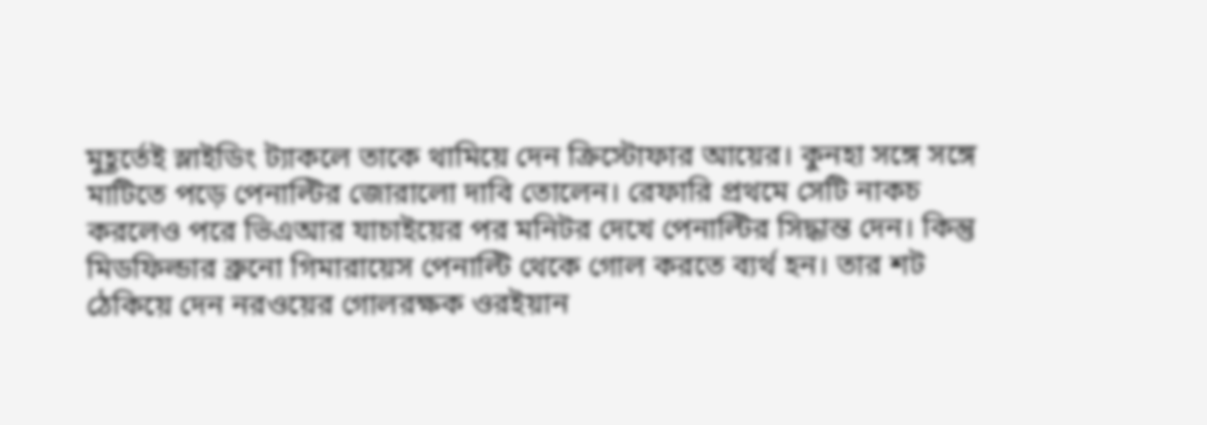মুহূর্তেই স্লাইডিং ট্যাকলে তাকে থামিয়ে দেন ক্রিস্টোফার আয়ের। কুনহা সঙ্গে সঙ্গে মাটিতে পড়ে পেনাল্টির জোরালো দাবি তোলেন। রেফারি প্রথমে সেটি নাকচ করলেও পরে ভিএআর যাচাইয়ের পর মনিটর দেখে পেনাল্টির সিদ্ধান্ত দেন। কিন্তু মিডফিল্ডার ব্রুনো গিমারায়েস পেনাল্টি থেকে গোল করতে ব্যর্থ হন। তার শট ঠেকিয়ে দেন নরওয়ের গোলরক্ষক ওরইয়ান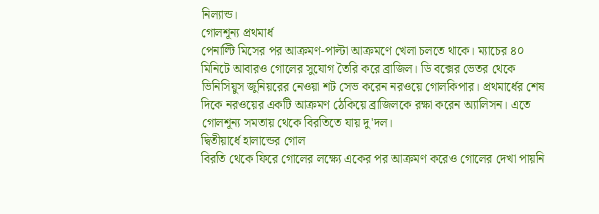নিল্যান্ড।
গোলশূন্য প্রথমার্ধ
পেনাল্টি মিসের পর আক্রমণ-পাল্টা আক্রমণে খেলা চলতে থাকে। ম্যাচের ৪০ মিনিটে আবারও গোলের সুযোগ তৈরি করে ব্রাজিল। ডি বক্সের ভেতর থেকে ভিনিসিয়ুস জুনিয়রের নেওয়া শট সেভ করেন নরওয়ে গোলকিপার। প্রথমার্ধের শেষ দিকে নরওয়ের একটি আক্রমণ ঠেকিয়ে ব্রাজিলকে রক্ষা করেন অ্যালিসন। এতে গোলশূন্য সমতায় থেকে বিরতিতে যায় দু'দল।
দ্বিতীয়ার্ধে হালান্ডের গোল
বিরতি থেকে ফিরে গোলের লক্ষ্যে একের পর আক্রমণ করেও গোলের দেখা পায়নি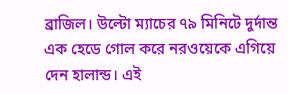ব্রাজিল। উল্টো ম্যাচের ৭৯ মিনিটে দুর্দান্ত এক হেডে গোল করে নরওয়েকে এগিয়ে দেন হালান্ড। এই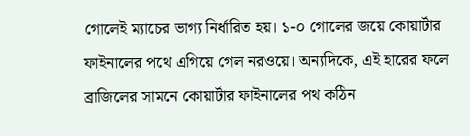গোলেই ম্যাচের ভাগ্য নির্ধারিত হয়। ১-০ গোলের জয়ে কোয়ার্টার ফাইনালের পথে এগিয়ে গেল নরওয়ে। অন্যদিকে, এই হারের ফলে ব্রাজিলের সামনে কোয়ার্টার ফাইনালের পথ কঠিন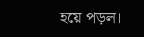হয়ে পড়ল।